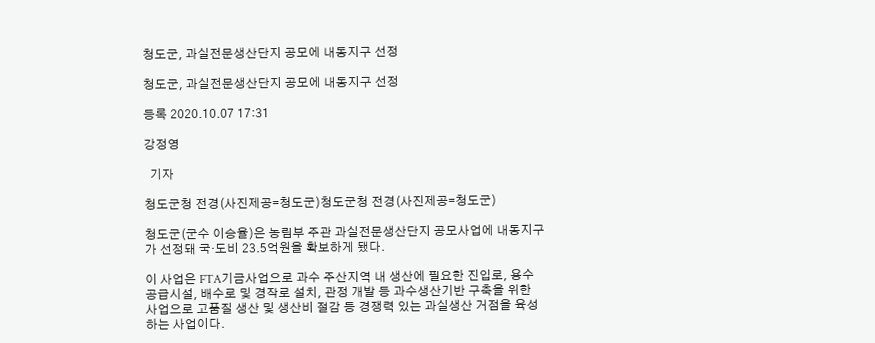청도군, 과실전문생산단지 공모에 내동지구 선정

청도군, 과실전문생산단지 공모에 내동지구 선정

등록 2020.10.07 17:31

강정영

  기자

청도군청 전경(사진제공=청도군)청도군청 전경(사진제공=청도군)

청도군(군수 이승율)은 농림부 주관 과실전문생산단지 공모사업에 내동지구가 선정돼 국·도비 23.5억원을 확보하게 됐다.

이 사업은 FTA기금사업으로 과수 주산지역 내 생산에 필요한 진입로, 용수공급시설, 배수로 및 경작로 설치, 관정 개발 등 과수생산기반 구축을 위한 사업으로 고품질 생산 및 생산비 절감 등 경쟁력 있는 과실생산 거점을 육성하는 사업이다.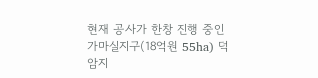현재 공사가 한창 진행 중인 가마실지구(18억원 55ha) 덕암지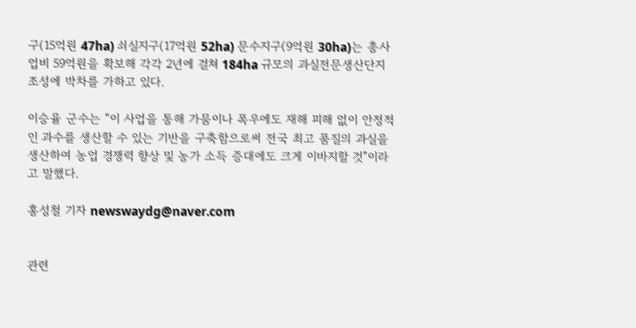구(15억원 47ha) 쇠실지구(17억원 52ha) 문수지구(9억원 30ha)는 총사업비 59억원을 확보해 각각 2년에 걸쳐 184ha 규모의 과실전문생산단지 조성에 박차를 가하고 있다.

이승율 군수는 “이 사업을 통해 가뭄이나 폭우에도 재해 피해 없이 안정적인 과수를 생산할 수 있는 기반을 구축함으로써 전국 최고 품질의 과실을 생산하여 농업 경쟁력 향상 및 농가 소득 증대에도 크게 이바지할 것”이라고 말했다.

홍성철 기자 newswaydg@naver.com


관련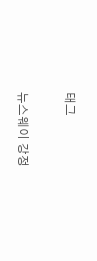태그

뉴스웨이 강정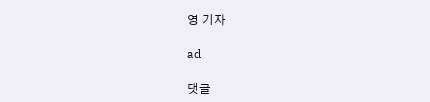영 기자

ad

댓글